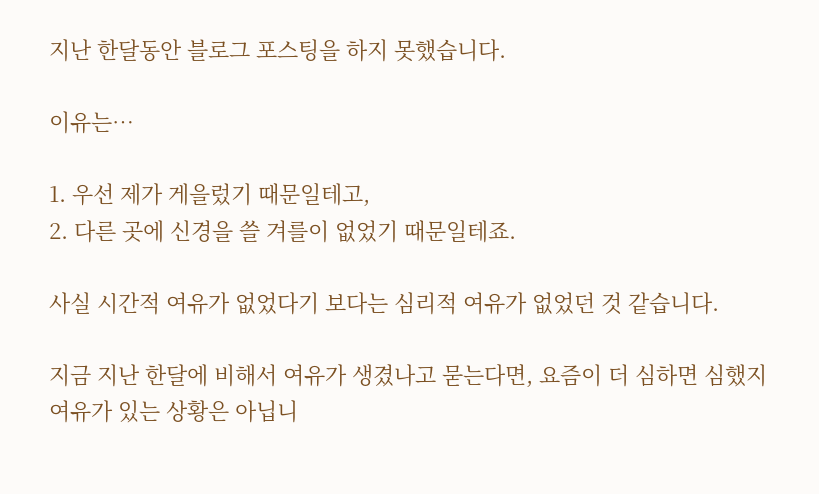지난 한달동안 블로그 포스팅을 하지 못했습니다.

이유는…

1. 우선 제가 게을렀기 때문일테고,
2. 다른 곳에 신경을 쓸 겨를이 없었기 때문일테죠.

사실 시간적 여유가 없었다기 보다는 심리적 여유가 없었던 것 같습니다.

지금 지난 한달에 비해서 여유가 생겼나고 묻는다면, 요즘이 더 심하면 심했지 여유가 있는 상황은 아닙니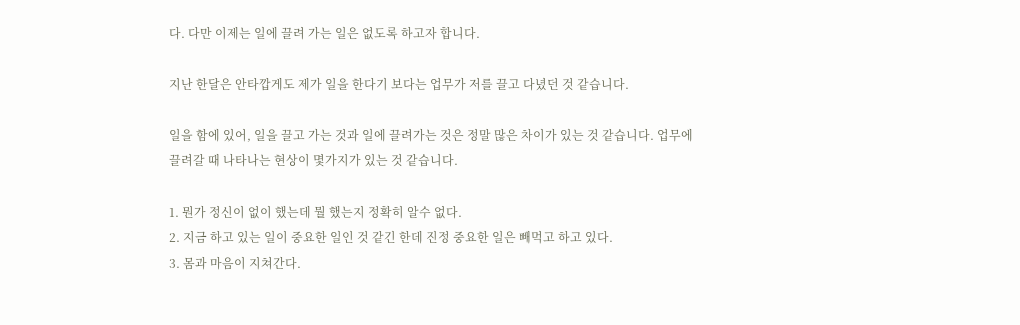다. 다만 이제는 일에 끌려 가는 일은 없도록 하고자 합니다.

지난 한달은 안타깝게도 제가 일을 한다기 보다는 업무가 저를 끌고 다녔던 것 같습니다.

일을 함에 있어, 일을 끌고 가는 것과 일에 끌려가는 것은 정말 많은 차이가 있는 것 같습니다. 업무에 끌려갈 때 나타나는 현상이 몇가지가 있는 것 같습니다.

1. 뭔가 정신이 없이 했는데 뭘 했는지 정확히 알수 없다.
2. 지금 하고 있는 일이 중요한 일인 것 같긴 한데 진정 중요한 일은 빼먹고 하고 있다.
3. 몸과 마음이 지쳐간다.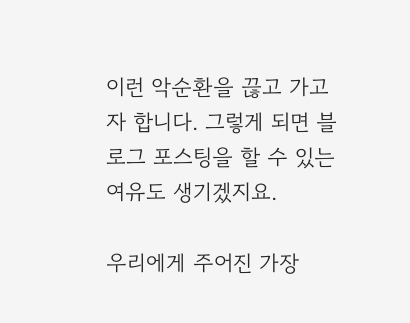이런 악순환을 끊고 가고자 합니다. 그렇게 되면 블로그 포스팅을 할 수 있는 여유도 생기겠지요.

우리에게 주어진 가장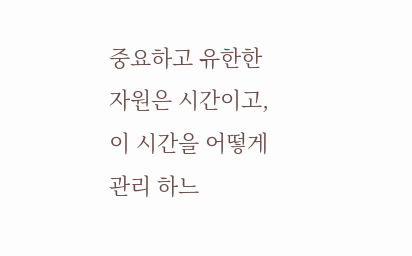중요하고 유한한 자원은 시간이고, 이 시간을 어떻게 관리 하느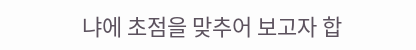냐에 초점을 맞추어 보고자 합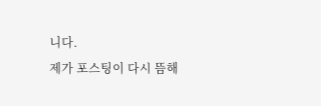니다.
제가 포스팅이 다시 뜸해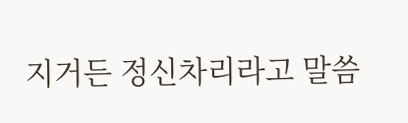지거든 정신차리라고 말씀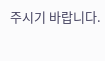주시기 바랍니다.